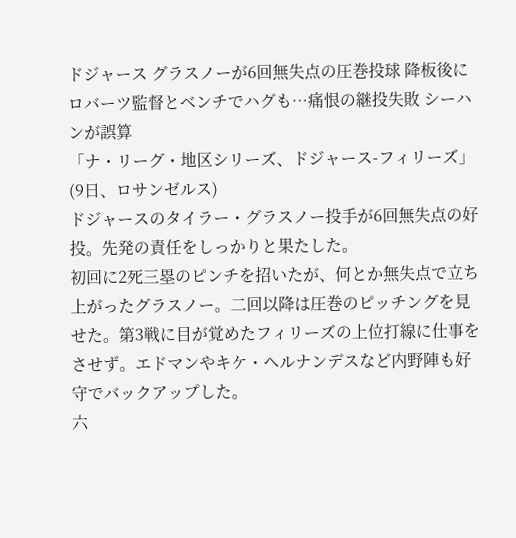ドジャース グラスノーが6回無失点の圧巻投球 降板後にロバーツ監督とベンチでハグも…痛恨の継投失敗 シーハンが誤算
「ナ・リーグ・地区シリーズ、ドジャース-フィリーズ」(9日、ロサンゼルス)
ドジャースのタイラー・グラスノー投手が6回無失点の好投。先発の責任をしっかりと果たした。
初回に2死三塁のピンチを招いたが、何とか無失点で立ち上がったグラスノー。二回以降は圧巻のピッチングを見せた。第3戦に目が覚めたフィリーズの上位打線に仕事をさせず。エドマンやキケ・ヘルナンデスなど内野陣も好守でバックアップした。
六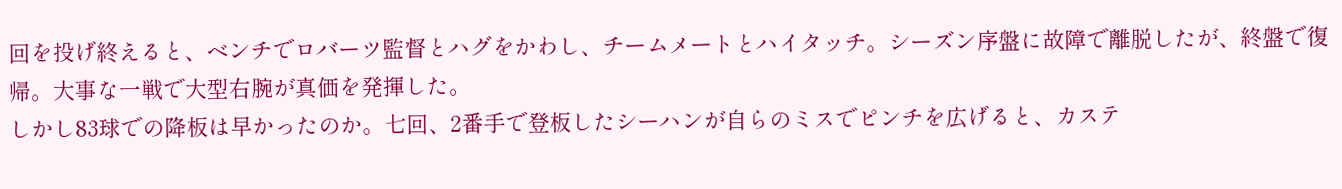回を投げ終えると、ベンチでロバーツ監督とハグをかわし、チームメートとハイタッチ。シーズン序盤に故障で離脱したが、終盤で復帰。大事な一戦で大型右腕が真価を発揮した。
しかし83球での降板は早かったのか。七回、2番手で登板したシーハンが自らのミスでピンチを広げると、カステ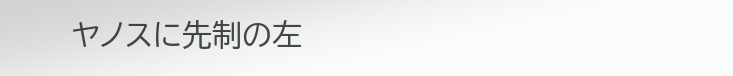ヤノスに先制の左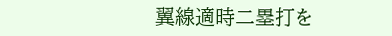翼線適時二塁打を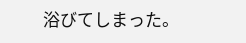浴びてしまった。